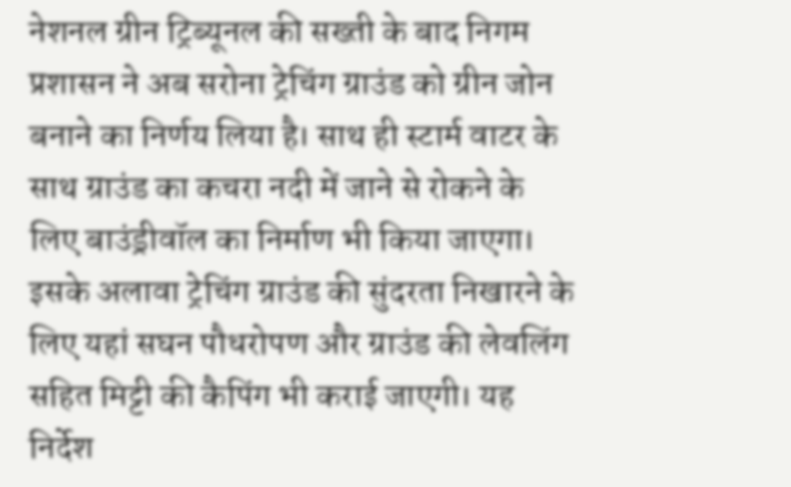नेशनल ग्रीन ट्रिब्यूनल की सख्ती के बाद निगम प्रशासन ने अब सरोना ट्रेचिंग ग्राउंड को ग्रीन जोन बनाने का निर्णय लिया है। साथ ही स्टार्म वाटर के साथ ग्राउंड का कचरा नदी में जाने से रोकने के लिए बाउंड्रीवॉल का निर्माण भी किया जाएगा। इसके अलावा ट्रेचिंग ग्राउंड की सुंदरता निखारने के लिए यहां सघन पौधरोपण और ग्राउंड की लेवलिंग सहित मिट्टी की कैपिंग भी कराई जाएगी। यह निर्देश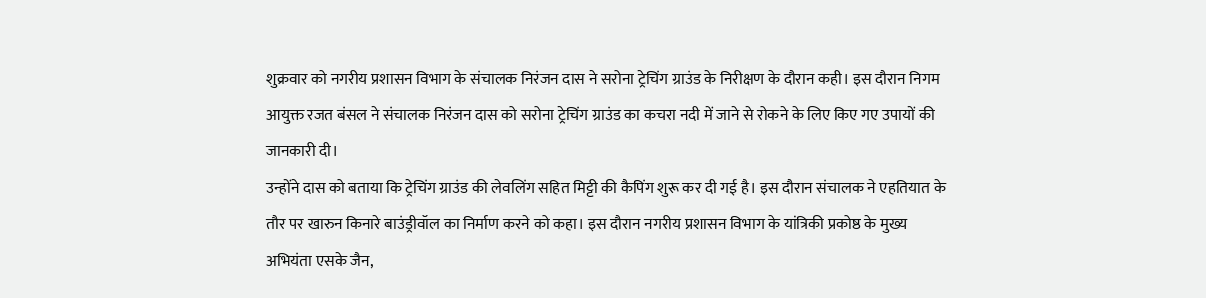शुक्रवार को नगरीय प्रशासन विभाग के संचालक निरंजन दास ने सरोना ट्रेचिंग ग्राउंड के निरीक्षण के दौरान कही। इस दौरान निगम आयुक्त रजत बंसल ने संचालक निरंजन दास को सरोना ट्रेचिंग ग्राउंड का कचरा नदी में जाने से रोकने के लिए किए गए उपायों की जानकारी दी।
उन्होंने दास को बताया कि ट्रेचिंग ग्राउंड की लेवलिंग सहित मिट्टी की कैपिंग शुरू कर दी गई है। इस दौरान संचालक ने एहतियात के तौर पर खारुन किनारे बाउंड्रीवॉल का निर्माण करने को कहा। इस दौरान नगरीय प्रशासन विभाग के यांत्रिकी प्रकोष्ठ के मुख्य अभियंता एसके जैन,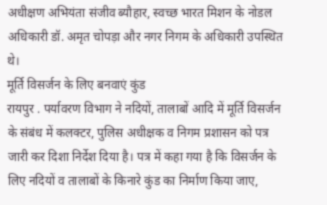अधीक्षण अभियंता संजीव ब्यौहार, स्वच्छ भारत मिशन के नोडल अधिकारी डॉ. अमृत चोपड़ा और नगर निगम के अधिकारी उपस्थित थे।
मूर्ति विसर्जन के लिए बनवाएं कुंड
रायपुर . पर्यावरण विभाग ने नदियों, तालाबों आदि में मूर्ति विसर्जन के संबंध में कलक्टर, पुलिस अधीक्षक व निगम प्रशासन को पत्र जारी कर दिशा निर्देश दिया है। पत्र में कहा गया है कि विसर्जन के लिए नदियों व तालाबों के किनारे कुंड का निर्माण किया जाए,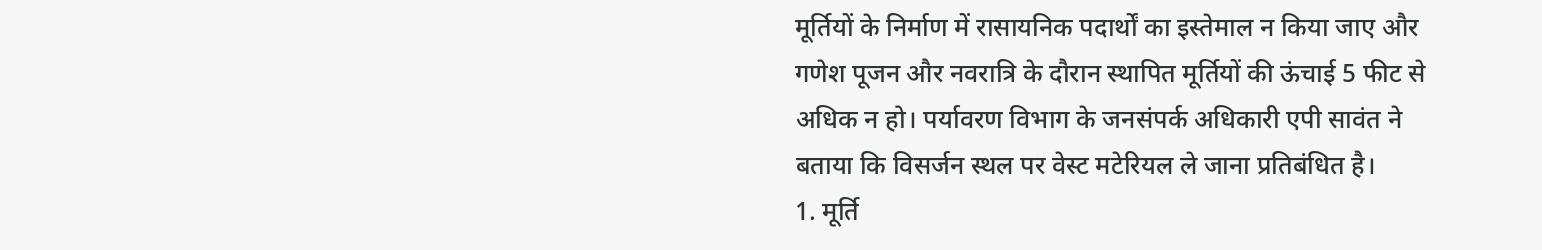मूर्तियों के निर्माण में रासायनिक पदार्थों का इस्तेमाल न किया जाए और गणेश पूजन और नवरात्रि के दौरान स्थापित मूर्तियों की ऊंचाई 5 फीट से अधिक न हो। पर्यावरण विभाग के जनसंपर्क अधिकारी एपी सावंत ने बताया कि विसर्जन स्थल पर वेस्ट मटेरियल ले जाना प्रतिबंधित है।
1. मूर्ति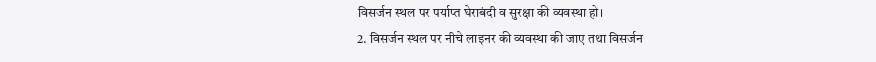विसर्जन स्थल पर पर्याप्त घेराबंदी व सुरक्षा की व्यवस्था हो।
2. विसर्जन स्थल पर नीचे लाइनर की व्यवस्था की जाए तथा विसर्जन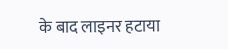के बाद लाइनर हटाया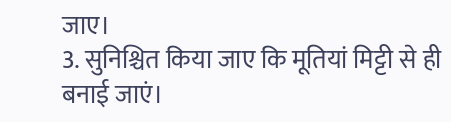जाए।
3. सुनिश्चित किया जाए कि मूतियां मिट्टी से ही बनाई जाएं।